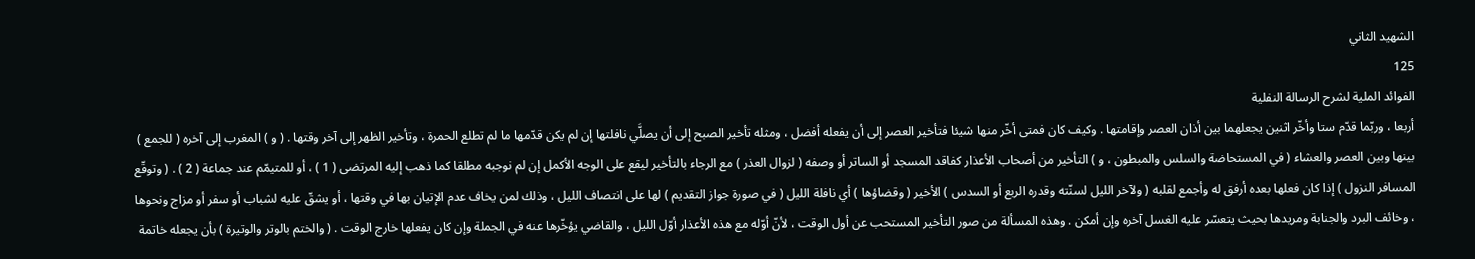الشهيد الثاني
125
الفوائد الملية لشرح الرسالة النفلية
أربعا ، وربّما قدّم ستا وأخّر اثنين يجعلهما بين أذان العصر وإقامتها . وكيف كان فمتى أخّر منها شيئا فتأخير العصر إلى أن يفعله أفضل ، ومثله تأخير الصبح إلى أن يصلَّي نافلتها إن لم يكن قدّمها ما لم تطلع الحمرة ، وتأخير الظهر إلى آخر وقتها . ( و ) المغرب إلى آخره ( للجمع ) بينها وبين العصر والعشاء ( في المستحاضة والسلس والمبطون ، و ) التأخير من أصحاب الأعذار كفاقد المسجد أو الساتر أو وصفه ( لزوال العذر ) مع الرجاء بالتأخير ليقع على الوجه الأكمل إن لم نوجبه مطلقا كما ذهب إليه المرتضى ( 1 ) ، أو للمتيمّم عند جماعة ( 2 ) . ( وتوقّع المسافر النزول ) إذا كان فعلها بعده أرفق له وأجمع لقلبه ( ولآخر الليل لسنّته وقدره الربع أو السدس ) الأخير ( وقضاؤها ) أي نافلة الليل ( في صورة جواز التقديم ) لها على انتصاف الليل ، وذلك لمن يخاف عدم الإتيان بها في وقتها ، أو يشقّ عليه لشباب أو سفر أو مزاج ونحوها ، وخائف البرد والجنابة ومريدها بحيث يتعسّر عليه الغسل آخره وإن أمكن . وهذه المسألة من صور التأخير المستحب عن أول الوقت ، لأنّ أوّله مع هذه الأعذار أوّل الليل ، والقاضي يؤخّرها عنه في الجملة وإن كان يفعلها خارج الوقت . ( والختم بالوتر والوتيرة ) بأن يجعله خاتمة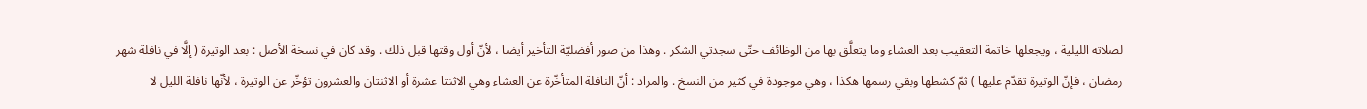لصلاته الليلية ، ويجعلها خاتمة التعقيب بعد العشاء وما يتعلَّق بها من الوظائف حتّى سجدتي الشكر . وهذا من صور أفضليّة التأخير أيضا ، لأنّ أول وقتها قبل ذلك . وقد كان في نسخة الأصل : بعد الوتيرة ( إلَّا في نافلة شهر رمضان ، فإنّ الوتيرة تقدّم عليها ) ثمّ كشطها وبقي رسمها هكذا ، وهي موجودة في كثير من النسخ . والمراد : أنّ النافلة المتأخّرة عن العشاء وهي الاثنتا عشرة أو الاثنتان والعشرون تؤخّر عن الوتيرة ، لأنّها نافلة الليل لا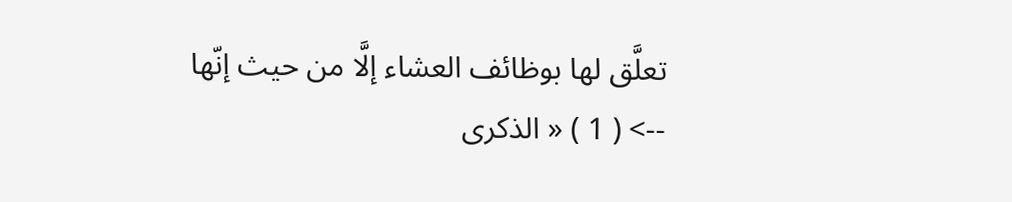تعلَّق لها بوظائف العشاء إلَّا من حيث إنّها
--> ( 1 ) « الذكرى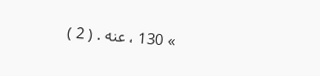» 130 ، عنه . ( 2 )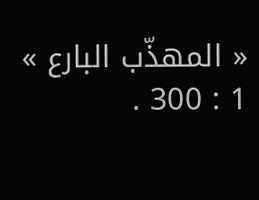« المهذّب البارع » 1 : 300 .